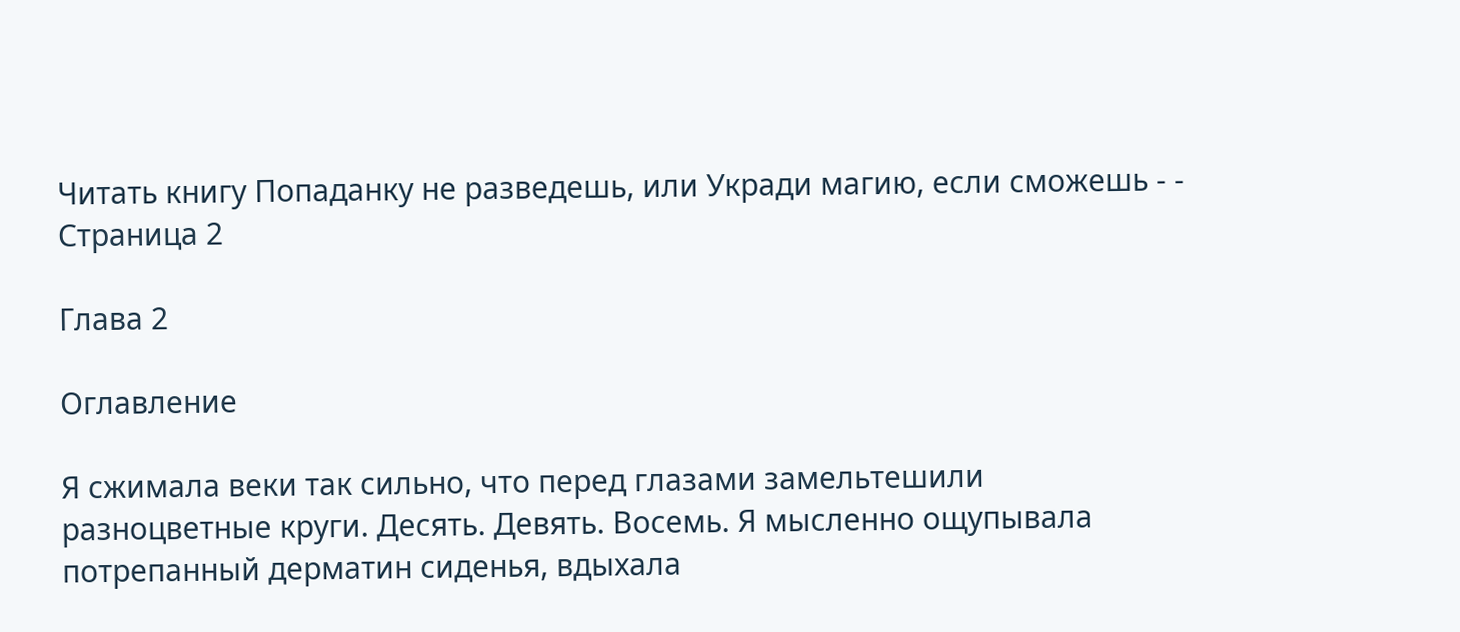Читать книгу Попаданку не разведешь, или Укради магию, если сможешь - - Страница 2

Глава 2

Оглавление

Я сжимала веки так сильно, что перед глазами замельтешили разноцветные круги. Десять. Девять. Восемь. Я мысленно ощупывала потрепанный дерматин сиденья, вдыхала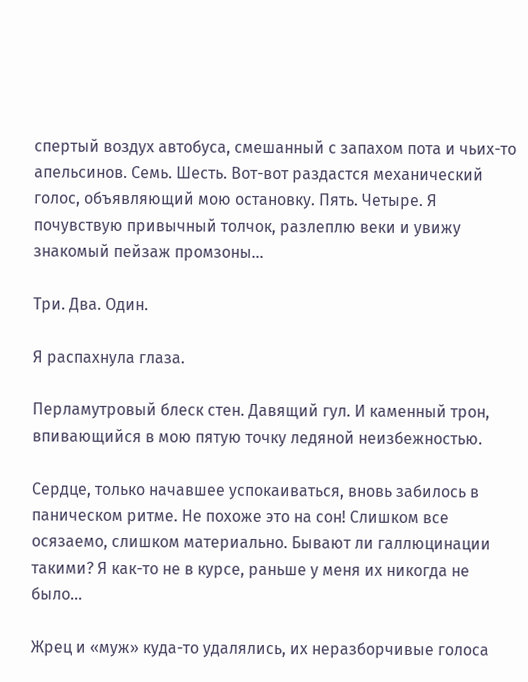спертый воздух автобуса, смешанный с запахом пота и чьих-то апельсинов. Семь. Шесть. Вот-вот раздастся механический голос, объявляющий мою остановку. Пять. Четыре. Я почувствую привычный толчок, разлеплю веки и увижу знакомый пейзаж промзоны…

Три. Два. Один.

Я распахнула глаза.

Перламутровый блеск стен. Давящий гул. И каменный трон, впивающийся в мою пятую точку ледяной неизбежностью.

Сердце, только начавшее успокаиваться, вновь забилось в паническом ритме. Не похоже это на сон! Слишком все осязаемо, слишком материально. Бывают ли галлюцинации такими? Я как-то не в курсе, раньше у меня их никогда не было…

Жрец и «муж» куда-то удалялись, их неразборчивые голоса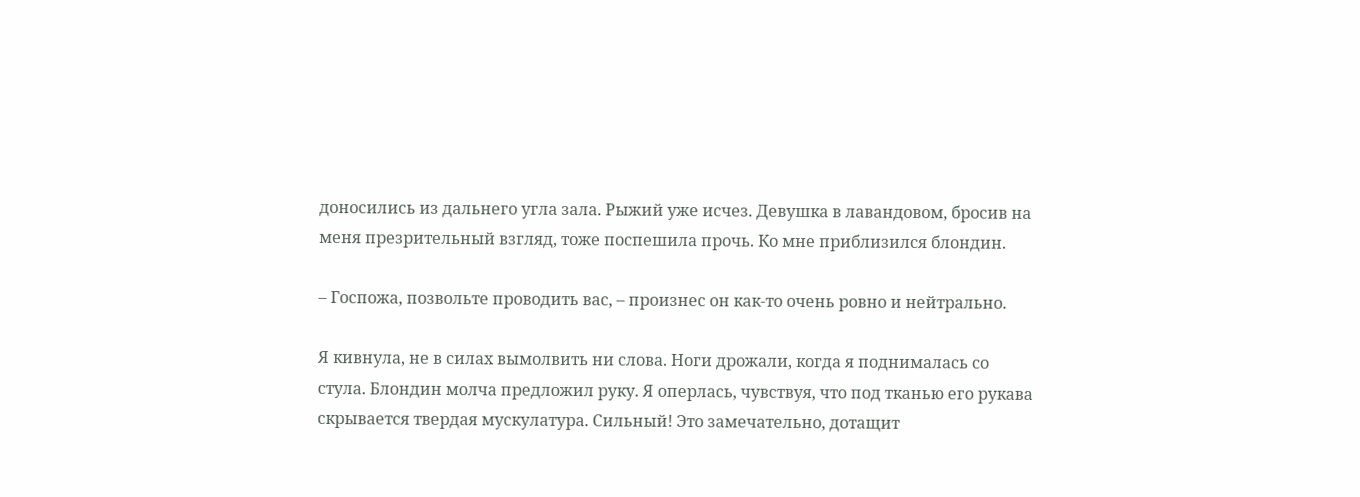доносились из дальнего угла зала. Рыжий уже исчез. Девушка в лавандовом, бросив на меня презрительный взгляд, тоже поспешила прочь. Ко мне приблизился блондин.

– Госпожа, позвольте проводить вас, – произнес он как-то очень ровно и нейтрально.

Я кивнула, не в силах вымолвить ни слова. Ноги дрожали, когда я поднималась со стула. Блондин молча предложил руку. Я оперлась, чувствуя, что под тканью его рукава скрывается твердая мускулатура. Сильный! Это замечательно, дотащит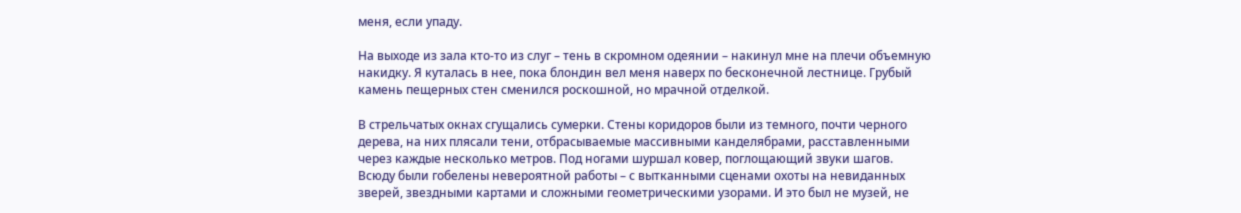меня, если упаду.

На выходе из зала кто-то из слуг – тень в скромном одеянии – накинул мне на плечи объемную накидку. Я куталась в нее, пока блондин вел меня наверх по бесконечной лестнице. Грубый камень пещерных стен сменился роскошной, но мрачной отделкой.

В стрельчатых окнах сгущались сумерки. Стены коридоров были из темного, почти черного дерева, на них плясали тени, отбрасываемые массивными канделябрами, расставленными через каждые несколько метров. Под ногами шуршал ковер, поглощающий звуки шагов. Всюду были гобелены невероятной работы – с вытканными сценами охоты на невиданных зверей, звездными картами и сложными геометрическими узорами. И это был не музей, не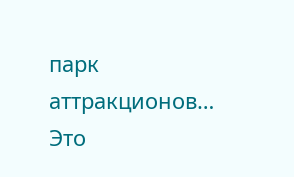парк аттракционов… Это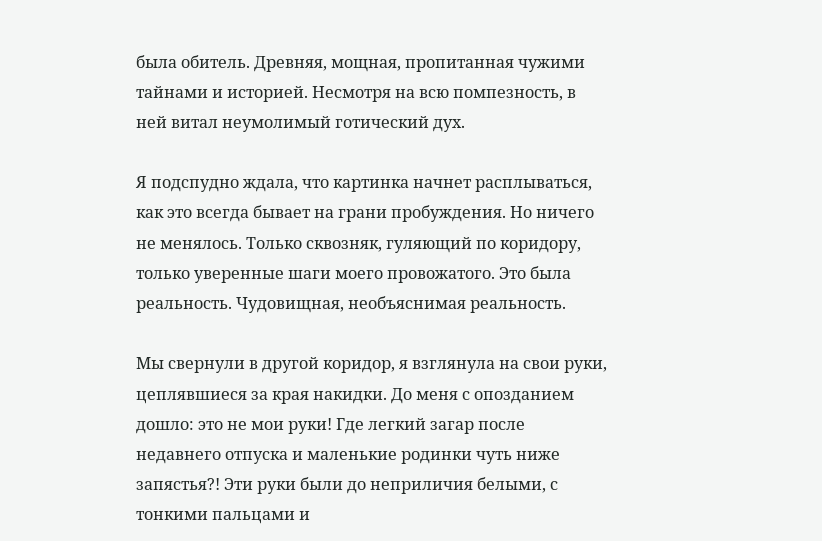была обитель. Древняя, мощная, пропитанная чужими тайнами и историей. Несмотря на всю помпезность, в ней витал неумолимый готический дух.

Я подспудно ждала, что картинка начнет расплываться, как это всегда бывает на грани пробуждения. Но ничего не менялось. Только сквозняк, гуляющий по коридору, только уверенные шаги моего провожатого. Это была реальность. Чудовищная, необъяснимая реальность.

Мы свернули в другой коридор, я взглянула на свои руки, цеплявшиеся за края накидки. До меня с опозданием дошло: это не мои руки! Где легкий загар после недавнего отпуска и маленькие родинки чуть ниже запястья?! Эти руки были до неприличия белыми, с тонкими пальцами и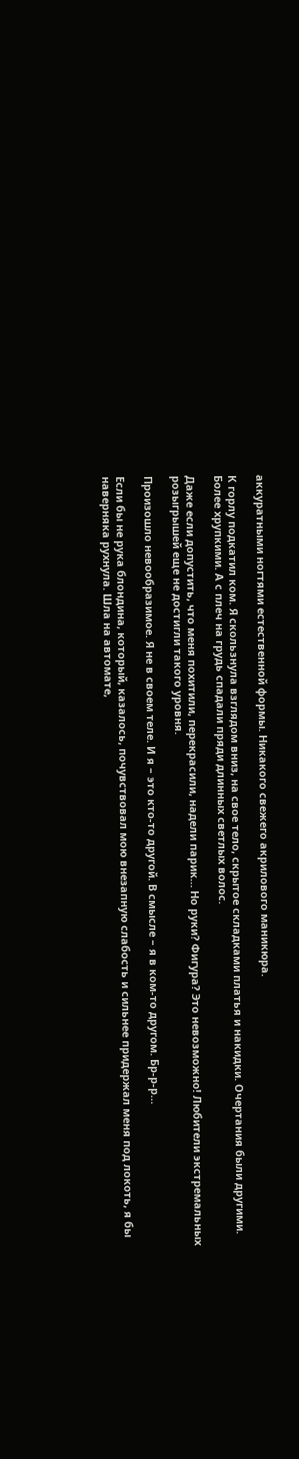аккуратными ногтями естественной формы. Никакого свежего акрилового маникюра.

К горлу подкатил ком. Я скользнула взглядом вниз, на свое тело, скрытое складками платья и накидки. Очертания были другими. Более хрупкими. А с плеч на грудь спадали пряди длинных светлых волос.

Даже если допустить, что меня похитили, перекрасили, надели парик… Но руки? Фигура? Это невозможно! Любители экстремальных розыгрышей еще не достигли такого уровня.

Произошло невообразимое. Я не в своем теле. И я – это кто-то другой. В смысле – я в ком-то другом. Бр-р-р…

Если бы не рука блондина, который, казалось, почувствовал мою внезапную слабость и сильнее придержал меня под локоть, я бы наверняка рухнула. Шла на автомате,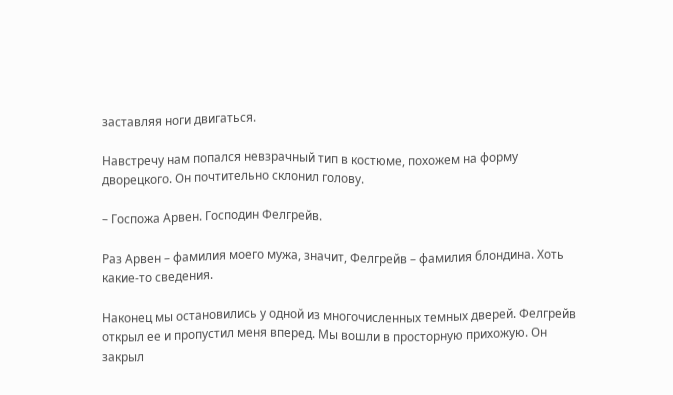заставляя ноги двигаться.

Навстречу нам попался невзрачный тип в костюме, похожем на форму дворецкого. Он почтительно склонил голову.

– Госпожа Арвен. Господин Фелгрейв.

Раз Арвен – фамилия моего мужа, значит, Фелгрейв – фамилия блондина. Хоть какие-то сведения.

Наконец мы остановились у одной из многочисленных темных дверей. Фелгрейв открыл ее и пропустил меня вперед. Мы вошли в просторную прихожую. Он закрыл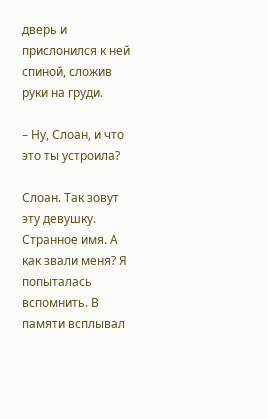дверь и прислонился к ней спиной, сложив руки на груди.

– Ну, Слоан, и что это ты устроила?

Слоан. Так зовут эту девушку. Странное имя. А как звали меня? Я попыталась вспомнить. В памяти всплывал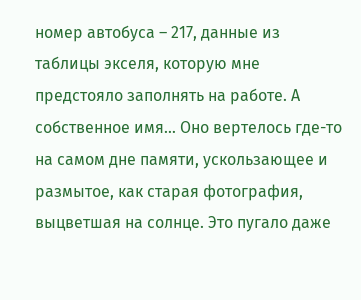номер автобуса – 217, данные из таблицы экселя, которую мне предстояло заполнять на работе. А собственное имя… Оно вертелось где-то на самом дне памяти, ускользающее и размытое, как старая фотография, выцветшая на солнце. Это пугало даже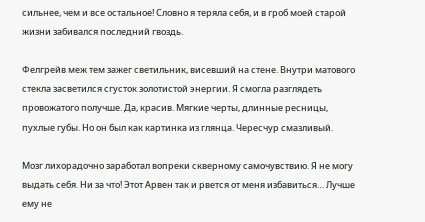сильнее, чем и все остальное! Словно я теряла себя, и в гроб моей старой жизни забивался последний гвоздь.

Фелгрейв меж тем зажег светильник, висевший на стене. Внутри матового стекла засветился сгусток золотистой энергии. Я смогла разглядеть провожатого получше. Да, красив. Мягкие черты, длинные ресницы, пухлые губы. Но он был как картинка из глянца. Чересчур смазливый.

Мозг лихорадочно заработал вопреки скверному самочувствию. Я не могу выдать себя. Ни за что! Этот Арвен так и рвется от меня избавиться… Лучше ему не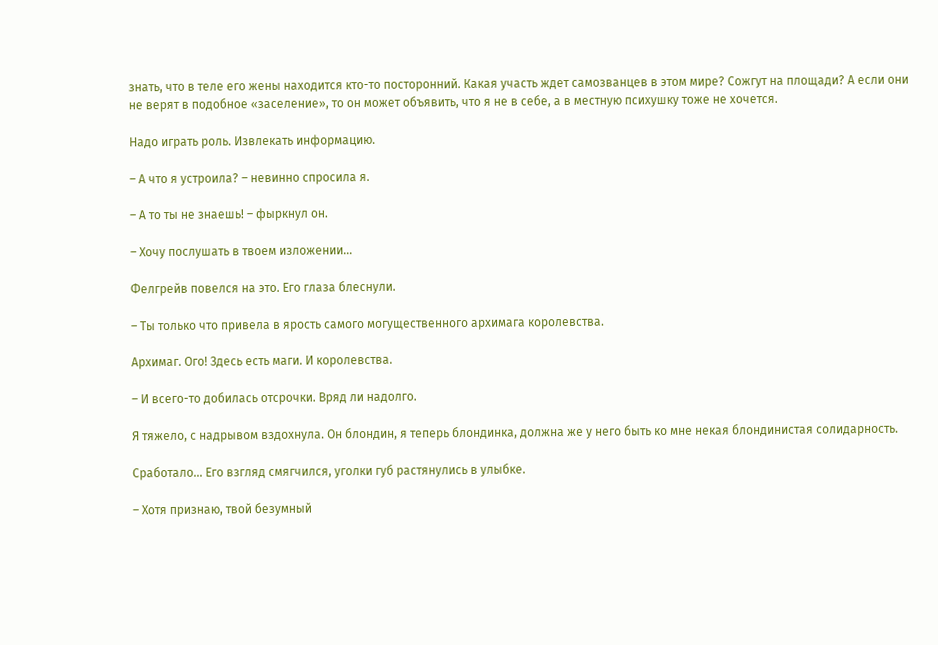знать, что в теле его жены находится кто-то посторонний. Какая участь ждет самозванцев в этом мире? Сожгут на площади? А если они не верят в подобное «заселение», то он может объявить, что я не в себе, а в местную психушку тоже не хочется.

Надо играть роль. Извлекать информацию.

– А что я устроила? – невинно спросила я.

– А то ты не знаешь! – фыркнул он.

– Хочу послушать в твоем изложении…

Фелгрейв повелся на это. Его глаза блеснули.

– Ты только что привела в ярость самого могущественного архимага королевства.

Архимаг. Ого! Здесь есть маги. И королевства.

– И всего-то добилась отсрочки. Вряд ли надолго.

Я тяжело, с надрывом вздохнула. Он блондин, я теперь блондинка, должна же у него быть ко мне некая блондинистая солидарность.

Сработало… Его взгляд смягчился, уголки губ растянулись в улыбке.

– Хотя признаю, твой безумный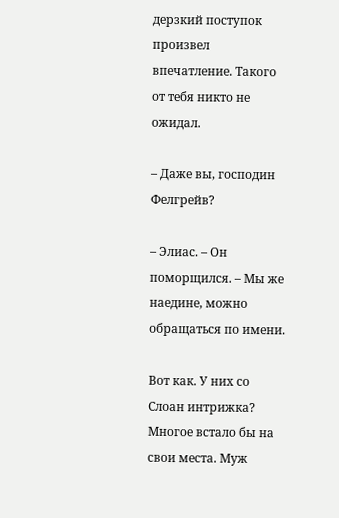дерзкий поступок произвел впечатление. Такого от тебя никто не ожидал.

– Даже вы, господин Фелгрейв?

– Элиас. – Он поморщился. – Мы же наедине, можно обращаться по имени.

Вот как. У них со Слоан интрижка? Многое встало бы на свои места. Муж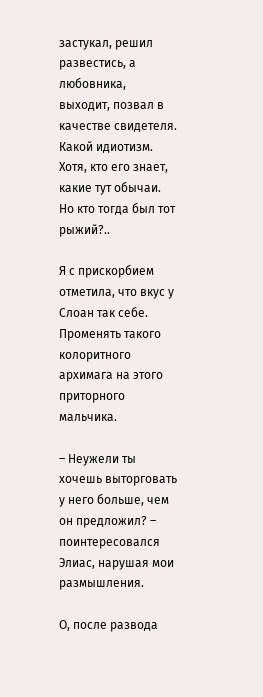застукал, решил развестись, а любовника, выходит, позвал в качестве свидетеля. Какой идиотизм. Хотя, кто его знает, какие тут обычаи. Но кто тогда был тот рыжий?..

Я с прискорбием отметила, что вкус у Слоан так себе. Променять такого колоритного архимага на этого приторного мальчика.

– Неужели ты хочешь выторговать у него больше, чем он предложил? – поинтересовался Элиас, нарушая мои размышления.

О, после развода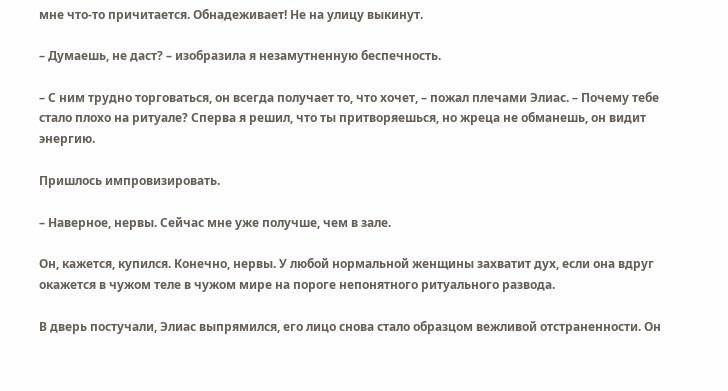мне что-то причитается. Обнадеживает! Не на улицу выкинут.

– Думаешь, не даст? – изобразила я незамутненную беспечность.

– С ним трудно торговаться, он всегда получает то, что хочет, – пожал плечами Элиас. – Почему тебе стало плохо на ритуале? Сперва я решил, что ты притворяешься, но жреца не обманешь, он видит энергию.

Пришлось импровизировать.

– Наверное, нервы. Сейчас мне уже получше, чем в зале.

Он, кажется, купился. Конечно, нервы. У любой нормальной женщины захватит дух, если она вдруг окажется в чужом теле в чужом мире на пороге непонятного ритуального развода.

В дверь постучали, Элиас выпрямился, его лицо снова стало образцом вежливой отстраненности. Он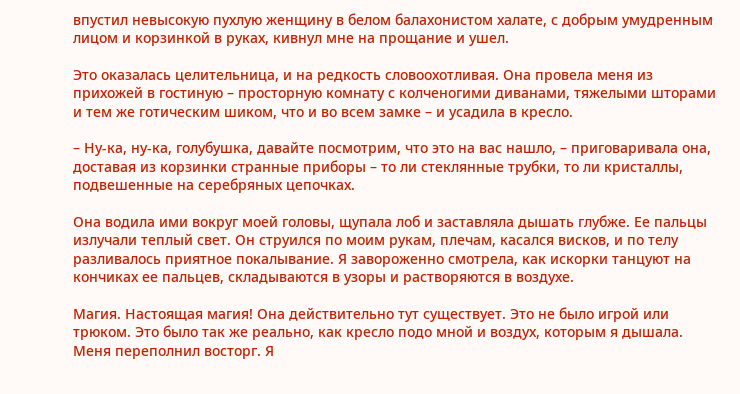впустил невысокую пухлую женщину в белом балахонистом халате, с добрым умудренным лицом и корзинкой в руках, кивнул мне на прощание и ушел.

Это оказалась целительница, и на редкость словоохотливая. Она провела меня из прихожей в гостиную – просторную комнату с колченогими диванами, тяжелыми шторами и тем же готическим шиком, что и во всем замке – и усадила в кресло.

– Ну-ка, ну-ка, голубушка, давайте посмотрим, что это на вас нашло, – приговаривала она, доставая из корзинки странные приборы – то ли стеклянные трубки, то ли кристаллы, подвешенные на серебряных цепочках.

Она водила ими вокруг моей головы, щупала лоб и заставляла дышать глубже. Ее пальцы излучали теплый свет. Он струился по моим рукам, плечам, касался висков, и по телу разливалось приятное покалывание. Я завороженно смотрела, как искорки танцуют на кончиках ее пальцев, складываются в узоры и растворяются в воздухе.

Магия. Настоящая магия! Она действительно тут существует. Это не было игрой или трюком. Это было так же реально, как кресло подо мной и воздух, которым я дышала. Меня переполнил восторг. Я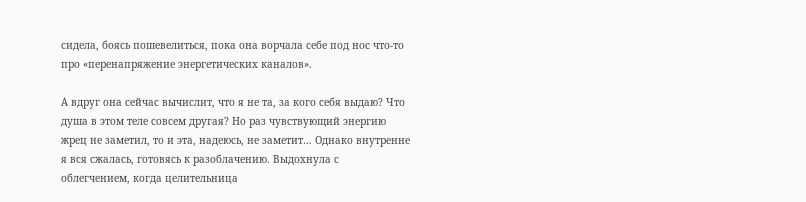сидела, боясь пошевелиться, пока она ворчала себе под нос что-то про «перенапряжение энергетических каналов».

А вдруг она сейчас вычислит, что я не та, за кого себя выдаю? Что душа в этом теле совсем другая? Но раз чувствующий энергию жрец не заметил, то и эта, надеюсь, не заметит… Однако внутренне я вся сжалась, готовясь к разоблачению. Выдохнула с облегчением, когда целительница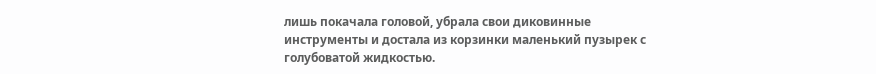лишь покачала головой, убрала свои диковинные инструменты и достала из корзинки маленький пузырек с голубоватой жидкостью.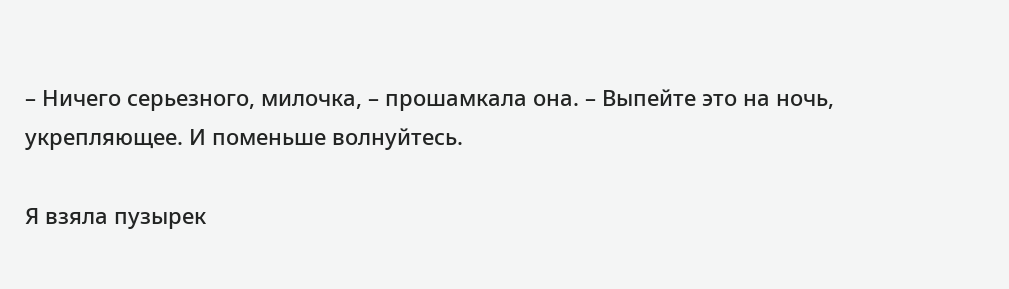– Ничего серьезного, милочка, – прошамкала она. – Выпейте это на ночь, укрепляющее. И поменьше волнуйтесь.

Я взяла пузырек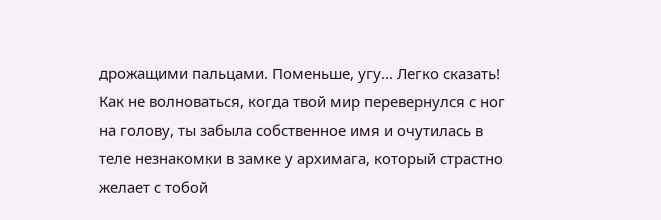дрожащими пальцами. Поменьше, угу… Легко сказать! Как не волноваться, когда твой мир перевернулся с ног на голову, ты забыла собственное имя и очутилась в теле незнакомки в замке у архимага, который страстно желает с тобой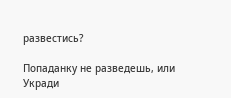развестись?

Попаданку не разведешь, или Укради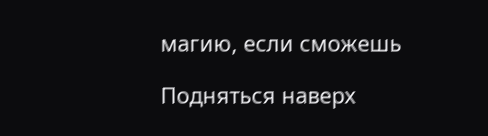магию, если сможешь

Подняться наверх